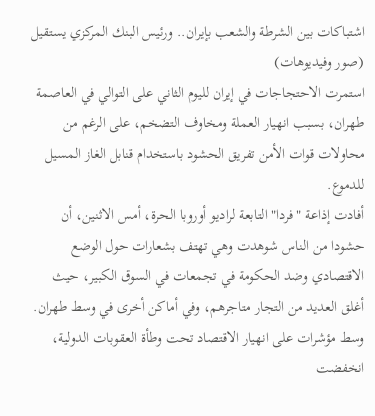اشتباكات بين الشرطة والشعب بإيران.. ورئيس البنك المركزي يستقيل (صور وفيديوهات)
استمرت الاحتجاجات في إيران لليوم الثاني على التوالي في العاصمة طهران، بسبب انهيار العملة ومخاوف التضخم، على الرغم من محاولات قوات الأمن تفريق الحشود باستخدام قنابل الغاز المسيل للدموع.
أفادت إذاعة "فردا" التابعة لراديو أوروبا الحرة، أمس الاثنين، أن حشودا من الناس شوهدت وهي تهتف بشعارات حول الوضع الاقتصادي وضد الحكومة في تجمعات في السوق الكبير، حيث أغلق العديد من التجار متاجرهم، وفي أماكن أخرى في وسط طهران.
وسط مؤشرات على انهيار الاقتصاد تحت وطأة العقوبات الدولية، انخفضت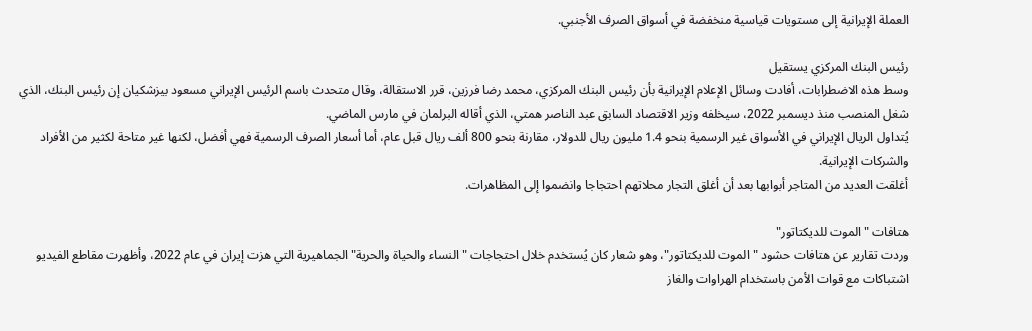العملة الإيرانية إلى مستويات قياسية منخفضة في أسواق الصرف الأجنبي.

رئيس البنك المركزي يستقيل
وسط هذه الاضطرابات، أفادت وسائل الإعلام الإيرانية بأن رئيس البنك المركزي، محمد رضا فرزين، قرر الاستقالة، وقال متحدث باسم الرئيس الإيراني مسعود بيزشكيان إن رئيس البنك، الذي شغل المنصب منذ ديسمبر 2022، سيخلفه وزير الاقتصاد السابق عبد الناصر همتي، الذي أقاله البرلمان في مارس الماضي.
يُتداول الريال الإيراني في الأسواق غير الرسمية بنحو 1.4 مليون ريال للدولار، مقارنة بنحو 800 ألف ريال قبل عام، أما أسعار الصرف الرسمية فهي أفضل، لكنها غير متاحة لكثير من الأفراد والشركات الإيرانية.
أغلقت العديد من المتاجر أبوابها بعد أن أغلق التجار محلاتهم احتجاجا وانضموا إلى المظاهرات.

هتافات "الموت للديكتاتور"
وردت تقارير عن هتافات حشود "الموت للديكتاتور"، وهو شعار كان يُستخدم خلال احتجاجات "النساء والحياة والحرية" الجماهيرية التي هزت إيران في عام 2022، وأظهرت مقاطع الفيديو اشتباكات مع قوات الأمن باستخدام الهراوات والغاز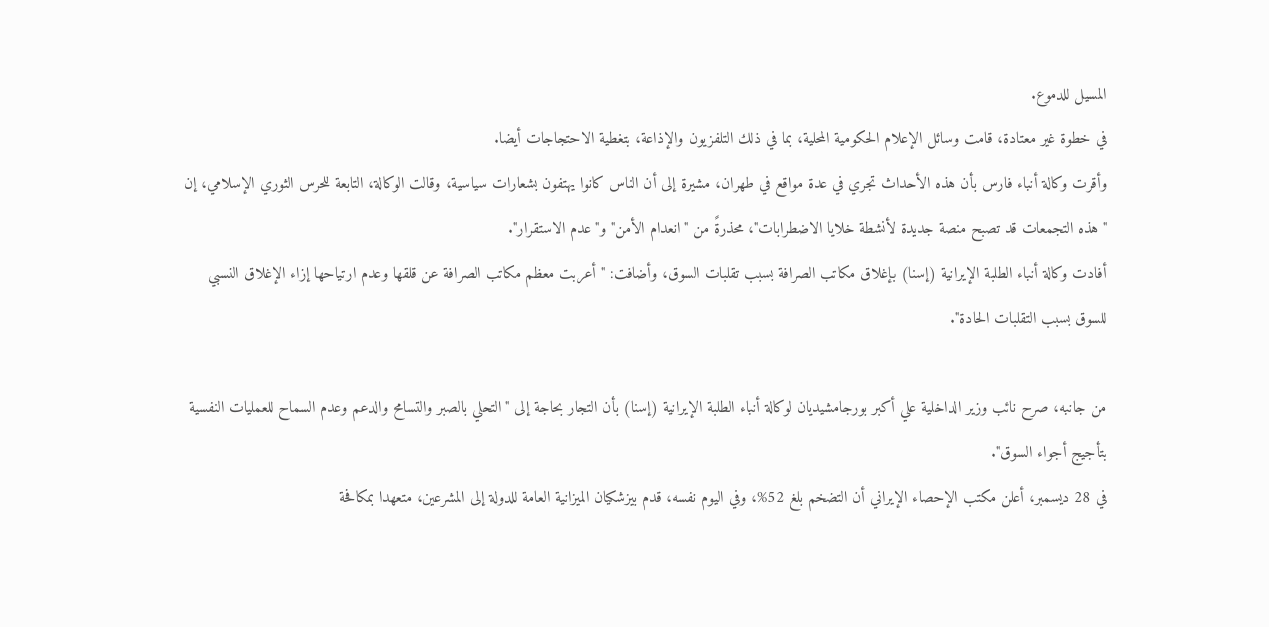المسيل للدموع.
في خطوة غير معتادة، قامت وسائل الإعلام الحكومية المحلية، بما في ذلك التلفزيون والإذاعة، بتغطية الاحتجاجات أيضا.
وأقرت وكالة أنباء فارس بأن هذه الأحداث تجري في عدة مواقع في طهران، مشيرة إلى أن الناس كانوا يهتفون بشعارات سياسية، وقالت الوكالة، التابعة للحرس الثوري الإسلامي، إن "هذه التجمعات قد تصبح منصة جديدة لأنشطة خلايا الاضطرابات"، محذرةً من "انعدام الأمن" و"عدم الاستقرار".
أفادت وكالة أنباء الطلبة الإيرانية (إسنا) بإغلاق مكاتب الصرافة بسبب تقلبات السوق، وأضافت: "أعربت معظم مكاتب الصرافة عن قلقها وعدم ارتياحها إزاء الإغلاق النسبي للسوق بسبب التقلبات الحادة".

من جانبه، صرح نائب وزير الداخلية علي أكبر بورجامشيديان لوكالة أنباء الطلبة الإيرانية (إسنا) بأن التجار بحاجة إلى "التحلي بالصبر والتسامح والدعم وعدم السماح للعمليات النفسية بتأجيج أجواء السوق".
في 28 ديسمبر، أعلن مكتب الإحصاء الإيراني أن التضخم بلغ 52%، وفي اليوم نفسه، قدم بيزشكيان الميزانية العامة للدولة إلى المشرعين، متعهدا بمكافحة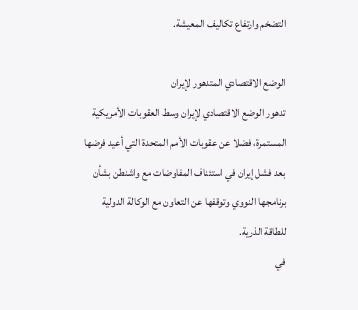التضخم وارتفاع تكاليف المعيشة.

الوضع الاقتصادي المتدهور لإيران
تدهور الوضع الاقتصادي لإيران وسط العقوبات الأمريكية المستمرة، فضلا عن عقوبات الأمم المتحدة التي أعيد فرضها بعد فشل إيران في استئناف المفاوضات مع واشنطن بشأن برنامجها النووي وتوقفها عن التعاون مع الوكالة الدولية للطاقة الذرية.
في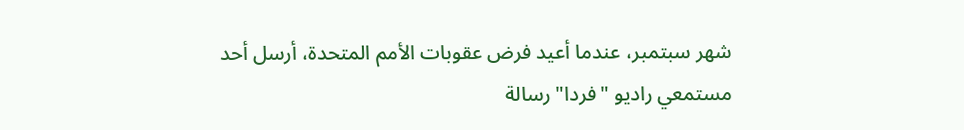شهر سبتمبر، عندما أعيد فرض عقوبات الأمم المتحدة، أرسل أحد مستمعي راديو "فردا" رسالة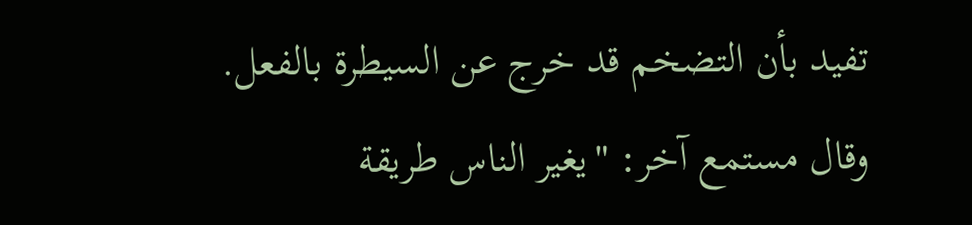تفيد بأن التضخم قد خرج عن السيطرة بالفعل.
وقال مستمع آخر: "يغير الناس طريقة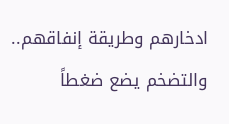ادخارهم وطريقة إنفاقهم.. والتضخم يضع ضغطاً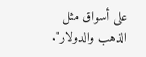على أسواق مثل الذهب والدولار".